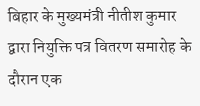बिहार के मुख्यमंत्री नीतीश कुमार द्वारा नियुक्ति पत्र वितरण समारोह के दौरान एक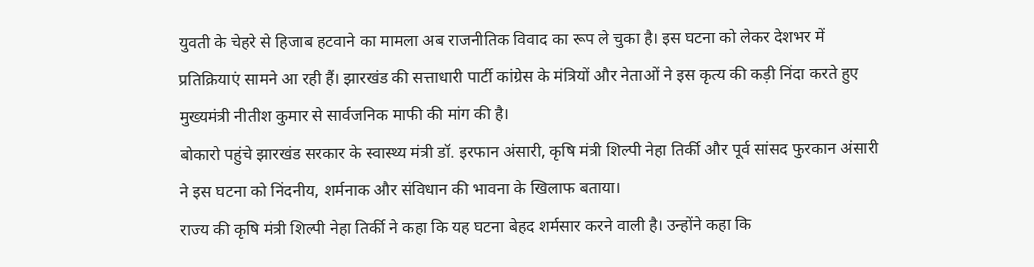युवती के चेहरे से हिजाब हटवाने का मामला अब राजनीतिक विवाद का रूप ले चुका है। इस घटना को लेकर देशभर में प्रतिक्रियाएं सामने आ रही हैं। झारखंड की सत्ताधारी पार्टी कांग्रेस के मंत्रियों और नेताओं ने इस कृत्य की कड़ी निंदा करते हुए मुख्यमंत्री नीतीश कुमार से सार्वजनिक माफी की मांग की है।
बोकारो पहुंचे झारखंड सरकार के स्वास्थ्य मंत्री डॉ. इरफान अंसारी, कृषि मंत्री शिल्पी नेहा तिर्की और पूर्व सांसद फुरकान अंसारी ने इस घटना को निंदनीय, शर्मनाक और संविधान की भावना के खिलाफ बताया।
राज्य की कृषि मंत्री शिल्पी नेहा तिर्की ने कहा कि यह घटना बेहद शर्मसार करने वाली है। उन्होंने कहा कि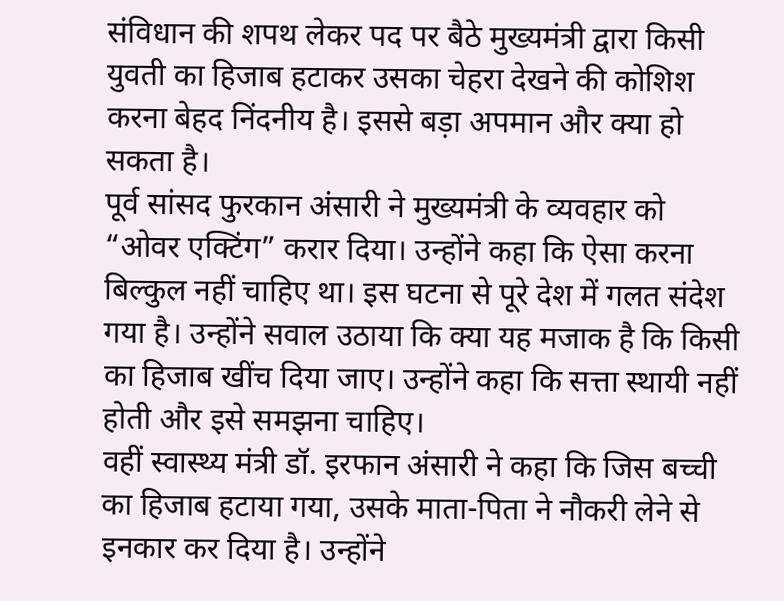संविधान की शपथ लेकर पद पर बैठे मुख्यमंत्री द्वारा किसी युवती का हिजाब हटाकर उसका चेहरा देखने की कोशिश करना बेहद निंदनीय है। इससे बड़ा अपमान और क्या हो सकता है।
पूर्व सांसद फुरकान अंसारी ने मुख्यमंत्री के व्यवहार को “ओवर एक्टिंग” करार दिया। उन्होंने कहा कि ऐसा करना बिल्कुल नहीं चाहिए था। इस घटना से पूरे देश में गलत संदेश गया है। उन्होंने सवाल उठाया कि क्या यह मजाक है कि किसी का हिजाब खींच दिया जाए। उन्होंने कहा कि सत्ता स्थायी नहीं होती और इसे समझना चाहिए।
वहीं स्वास्थ्य मंत्री डॉ. इरफान अंसारी ने कहा कि जिस बच्ची का हिजाब हटाया गया, उसके माता-पिता ने नौकरी लेने से इनकार कर दिया है। उन्होंने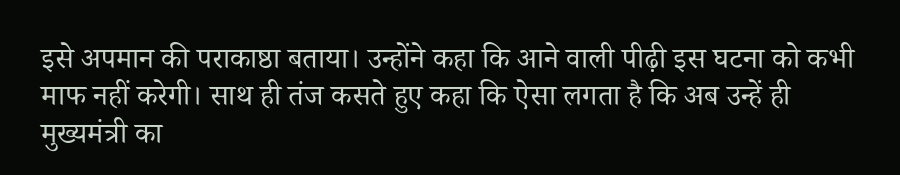इसे अपमान की पराकाष्ठा बताया। उन्होंने कहा कि आने वाली पीढ़ी इस घटना को कभी माफ नहीं करेगी। साथ ही तंज कसते हुए कहा कि ऐसा लगता है कि अब उन्हें ही मुख्यमंत्री का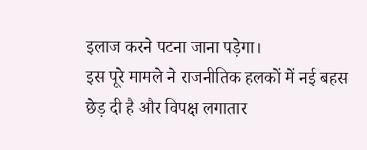इलाज करने पटना जाना पड़ेगा।
इस पूरे मामले ने राजनीतिक हलकों में नई बहस छेड़ दी है और विपक्ष लगातार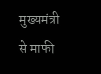मुख्यमंत्री से माफी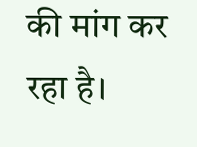की मांग कर रहा है।